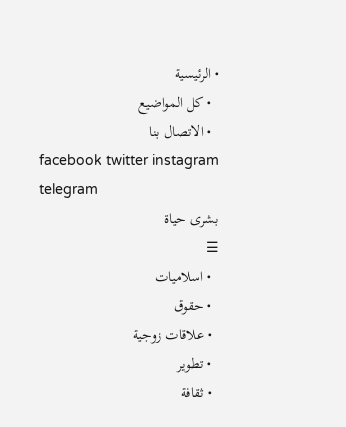• الرئيسية
  • كل المواضيع
  • الاتصال بنا
facebook twitter instagram telegram
بشرى حياة
☰
  • اسلاميات
  • حقوق
  • علاقات زوجية
  • تطوير
  • ثقافة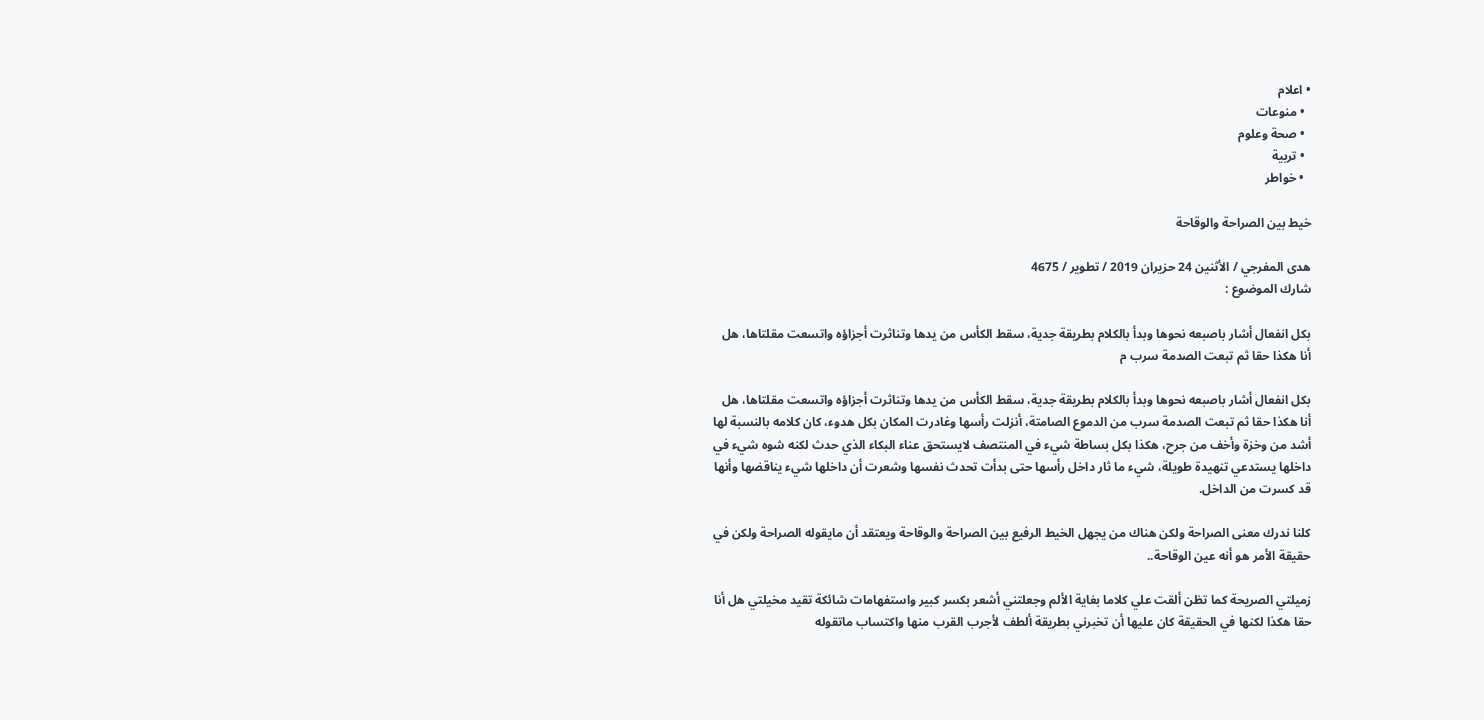• اعلام
  • منوعات
  • صحة وعلوم
  • تربية
  • خواطر

خيط بين الصراحة والوقاحة

هدى المفرجي / الأثنين 24 حزيران 2019 / تطوير / 4675
شارك الموضوع :

بكل انفعال أشار باصبعه نحوها وبدأ بالكلام بطريقة جدية، سقط الكأس من يدها وتناثرت أجزاؤه واتسعت مقلتاها، هل أنا هكذا حقا ثم تبعت الصدمة سرب م

بكل انفعال أشار باصبعه نحوها وبدأ بالكلام بطريقة جدية، سقط الكأس من يدها وتناثرت أجزاؤه واتسعت مقلتاها، هل أنا هكذا حقا ثم تبعت الصدمة سرب من الدموع الصامتة، أنزلت رأسها وغادرت المكان بكل هدوء، كان كلامه بالنسبة لها أشد من وخزة وأخف من جرح، هكذا بكل بساطة شيء في المنتصف لايستحق عناء البكاء الذي حدث لكنه شوه شيء في داخلها يستدعي تنهيدة طويلة، شيء ما ثار داخل رأسها حتى بدأت تحدث نفسها وشعرت أن داخلها شيء يناقضها وأنها قد كسرت من الداخل.

كلنا ندرك معنى الصراحة ولكن هناك من يجهل الخيط الرفيع بين الصراحة والوقاحة ويعتقد أن مايقوله الصراحة ولكن في حقيقة الأمر هو أنه عين الوقاحة..

زميلتي الصريحة كما تظن ألقت علي كلاما بغاية الألم وجعلتني أشعر بكسر كبير واستفهامات شائكة تقيد مخيلتي هل أنا حقا هكذا لكنها في الحقيقة كان عليها أن تخبرني بطريقة ألطف لأجرب القرب منها واكتساب ماتقوله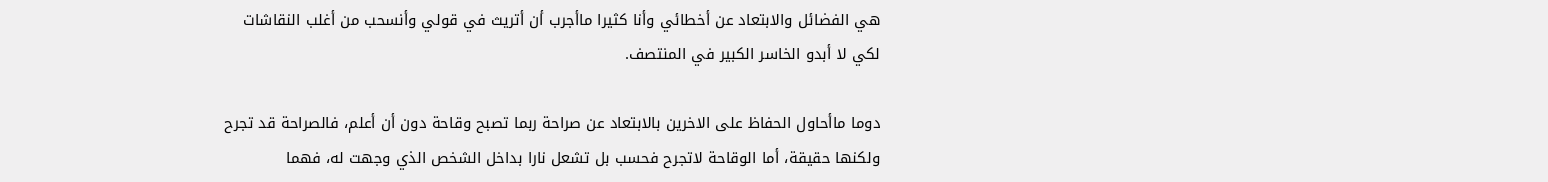هي الفضائل والابتعاد عن أخطائي وأنا كثيرا ماأجرب أن أتريث في قولي وأنسحب من أغلب النقاشات لكي لا أبدو الخاسر الكبير في المنتصف.

دوما ماأحاول الحفاظ على الاخرين بالابتعاد عن صراحة ربما تصبح وقاحة دون أن أعلم، فالصراحة قد تجرح ولكنها حقيقة، أما الوقاحة لاتجرح فحسب بل تشعل نارا بداخل الشخص الذي وجهت له، فهما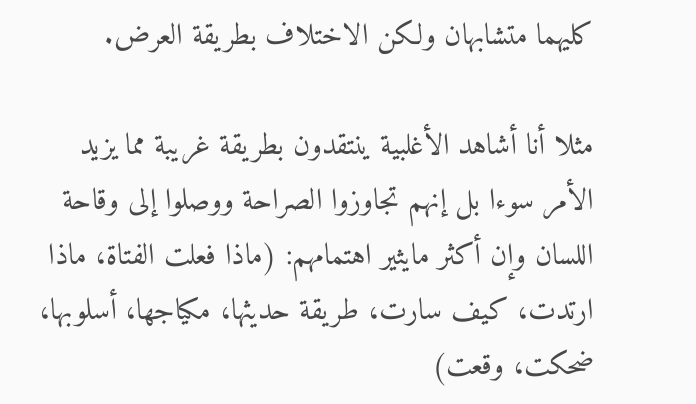كليهما متشابهان ولكن الاختلاف بطريقة العرض.

مثلا أنا أشاهد الأغلبية ينتقدون بطريقة غريبة مما يزيد الأمر سوءا بل إنهم تجاوزوا الصراحة ووصلوا إلى وقاحة اللسان وإن أكثر مايثير اهتمامهم: (ماذا فعلت الفتاة، ماذا ارتدت، كيف سارت، طريقة حديثها، مكياجها، أسلوبها، ضحكت، وقعت)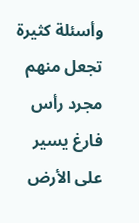وأسئلة كثيرة تجعل منهم مجرد رأس فارغ يسير على الأرض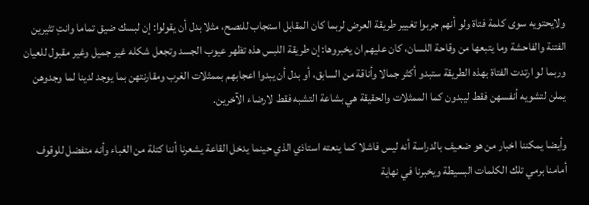ولايحتويه سوى كلمة فتاة ولو أنهم جربوا تغيير طريقة العرض لربما كان المقابل استجاب للنصح، مثلا بدل أن يقولوا: إن لبسك ضيق تماما وانتِ تثيرين الفتنة والفاحشة وما يتبعها من وقاحة اللسان، كان عليهم ان يخبروها: إن طريقة اللبس هذه تظهر عيوب الجسد وتجعل شكله غير جميل وغير مقبول للعيان وربما لو ارتدت الفتاة بهذه الطريقة ستبدو أكثر جمالا وأناقة من السابق، أو بدل أن يبدوا اعجابهم بممثلات الغرب ومقارنتهن بما يوجد لدينا لما وجدوهن يملن لتشويه أنفسهن فقط ليبدون كما الممثلات والحقيقة هي بشاعة التشبه فقط لارضاء الآخرين.

وأيضا يمكننا اخبار من هو ضعيف بالدراسة أنه ليس فاشلا كما ينعته استاذي الذي حينما يدخل القاعة يشعرنا أننا كتلة من الغباء وأنه متفضل للوقوف أمامنا برمي تلك الكلمات البسيطة ويخبرنا في نهاية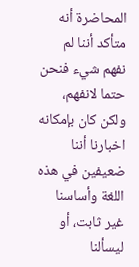المحاضرة أنه متأكد أننا لم نفهم شيء فنحن حتما لانفهم، ولكن كان بإمكانه اخبارنا أننا ضعيفين في هذه اللغة وأساسنا غير ثابت، أو ليسألنا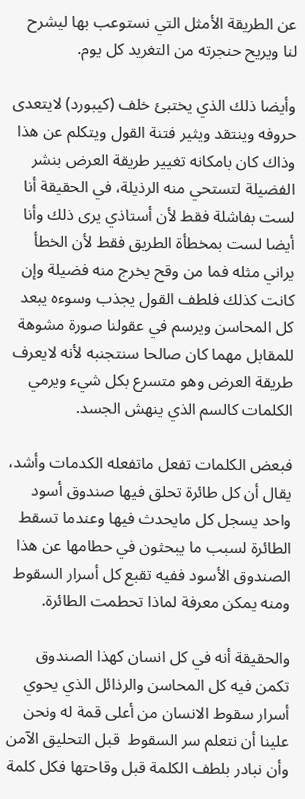عن الطريقة الأمثل التي نستوعب بها ليشرح لنا ويريح حنجرته من التغريد كل يوم.

وأيضا ذلك الذي يختبئ خلف (كيبورد) لايتعدى حروفه وينتقد ويثير فتنة القول ويتكلم عن هذا وذاك كان بامكانه تغيير طريقة العرض بنشر الفضيلة لتستحي منه الرذيلة، في الحقيقة أنا لست بفاشلة فقط لأن أستاذي يرى ذلك وأنا أيضا لست بمخطأة الطريق فقط لأن الخطأ يراني مثله فما من وقح يخرج منه فضيلة وإن كانت كذلك فلطف القول يجذب وسوءه يبعد كل المحاسن ويرسم في عقولنا صورة مشوهة للمقابل مهما كان صالحا سنتجنبه لأنه لايعرف طريقة العرض وهو متسرع بكل شيء ويرمي الكلمات كالسم الذي ينهش الجسد.

فبعض الكلمات تفعل ماتفعله الكدمات وأشد، يقال أن كل طائرة تحلق فيها صندوق أسود واحد يسجل كل مايحدث فيها وعندما تسقط الطائرة لسبب ما يبحثون في حطامها عن هذا الصندوق الأسود ففيه تقبع كل أسرار السقوط ومنه يمكن معرفة لماذا تحطمت الطائرة.

والحقيقة أنه في كل انسان كهذا الصندوق تكمن فيه كل المحاسن والرذائل الذي يحوي أسرار سقوط الانسان من أعلى قمة له ونحن علينا أن نتعلم سر السقوط  قبل التحليق الآمن وأن نبادر بلطف الكلمة قبل وقاحتها فكل كلمة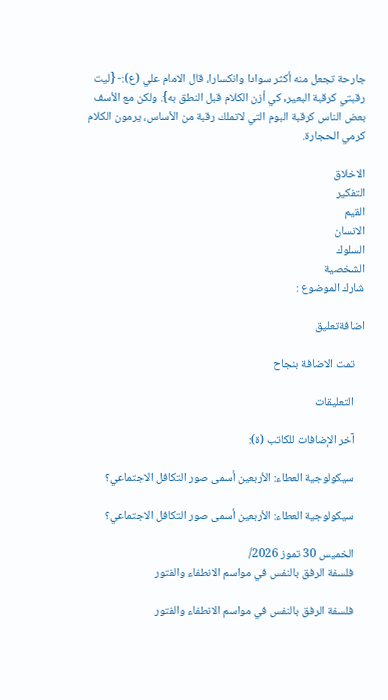جارحة تجعل منه أكثر سوادا وانكسارا، قال الامام علي (ع):- {ليت رقبتي كرقبة البعير, كي أزن الكلام قبل النطق به}. ولكن مع الأسف بعض الناس كرقبة البوم التي لاتملك رقبة من الأساس، يرمون الكلام كرمي الحجارة.

الاخلاق
التفكير
القيم
الانسان
السلوك
الشخصية
شارك الموضوع :

اضافةتعليق

    تمت الاضافة بنجاح

    التعليقات

    آخر الإضافات للكاتب (ة):

    سيكولوجية العطاء: الأربعين أسمى صور التكافل الاجتماعي؟

    سيكولوجية العطاء: الأربعين أسمى صور التكافل الاجتماعي؟

    الخميس 30 تموز 2026/
    فلسفة الرفق بالنفس في مواسم الانطفاء والفتور

    فلسفة الرفق بالنفس في مواسم الانطفاء والفتور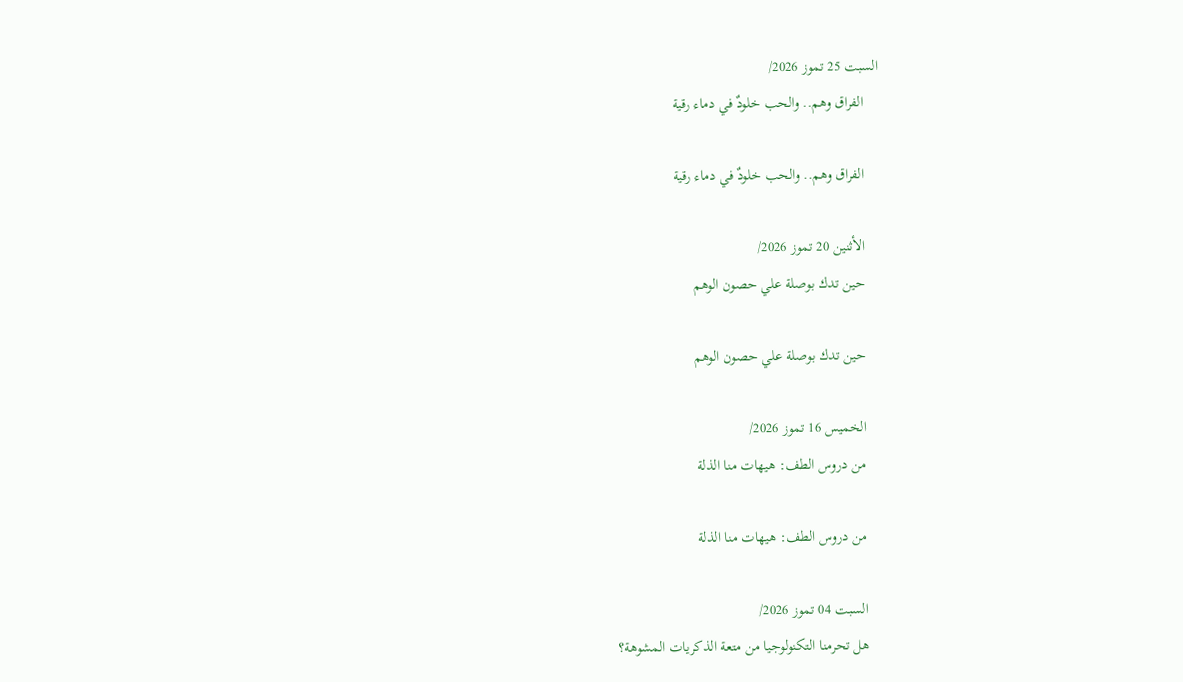السبت 25 تموز 2026/
    الفراق وهم.. والحب خلودٌ في دماء رقية

    الفراق وهم.. والحب خلودٌ في دماء رقية

    الأثنين 20 تموز 2026/
    حين تدك بوصلة علي حصون الوهم

    حين تدك بوصلة علي حصون الوهم

    الخميس 16 تموز 2026/
    من دروس الطف: هيهات منا الذلة

    من دروس الطف: هيهات منا الذلة

    السبت 04 تموز 2026/
    هل تحرمنا التكنولوجيا من متعة الذكريات المشوهة؟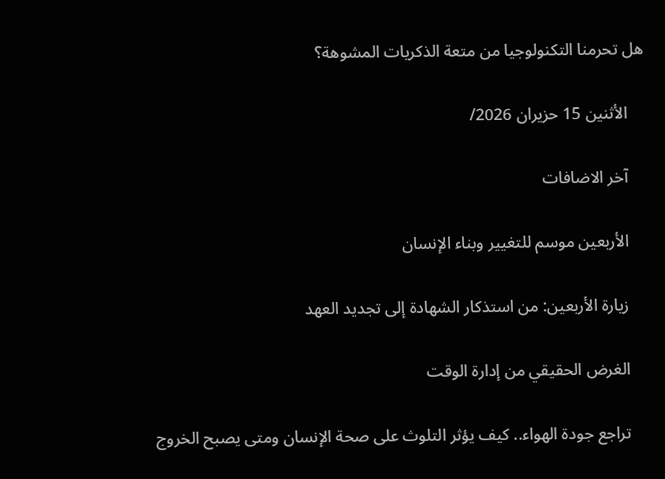هل تحرمنا التكنولوجيا من متعة الذكريات المشوهة؟

    الأثنين 15 حزيران 2026/

    آخر الاضافات

    الأربعين موسم للتغيير وبناء الإنسان

    زيارة الأربعين: من استذكار الشهادة إلى تجديد العهد

    الغرض الحقيقي من إدارة الوقت

    تراجع جودة الهواء.. كيف يؤثر التلوث على صحة الإنسان ومتى يصبح الخروج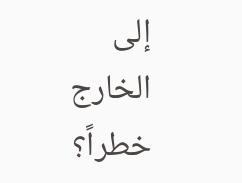إلى الخارج خطراً؟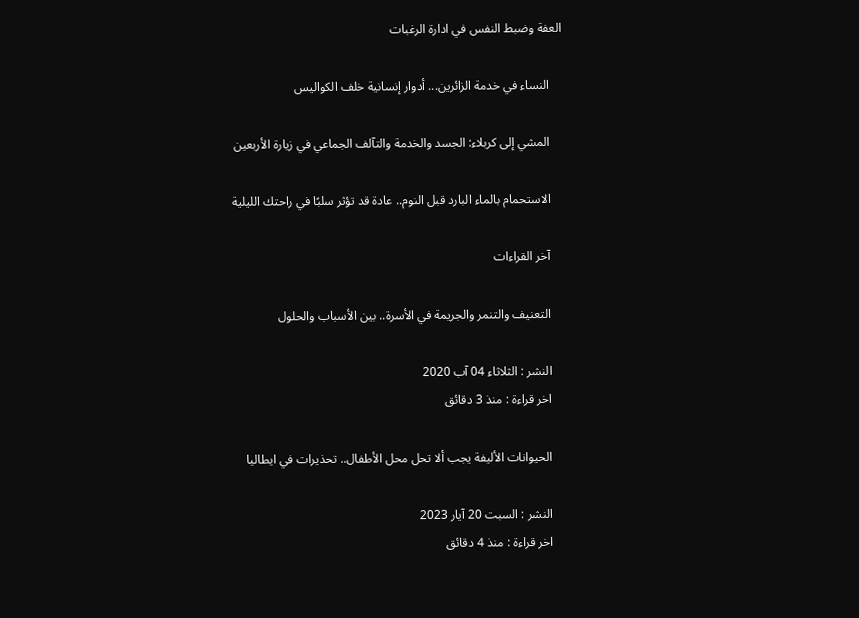العفة وضبط النفس في ادارة الرغبات

    النساء في خدمة الزائرين... أدوار إنسانية خلف الكواليس

    المشي إلى كربلاء: الجسد والخدمة والتآلف الجماعي في زيارة الأربعين

    الاستحمام بالماء البارد قبل النوم.. عادة قد تؤثر سلبًا في راحتك الليلية

    آخر القراءات

    التعنيف والتنمر والجريمة في الأسرة.. بين الأسباب والحلول

    النشر : الثلاثاء 04 آب 2020
    اخر قراءة : منذ 3 دقائق

    الحيوانات الأليفة يجب ألا تحل محل الأطفال.. تحذيرات في ايطاليا

    النشر : السبت 20 آيار 2023
    اخر قراءة : منذ 4 دقائق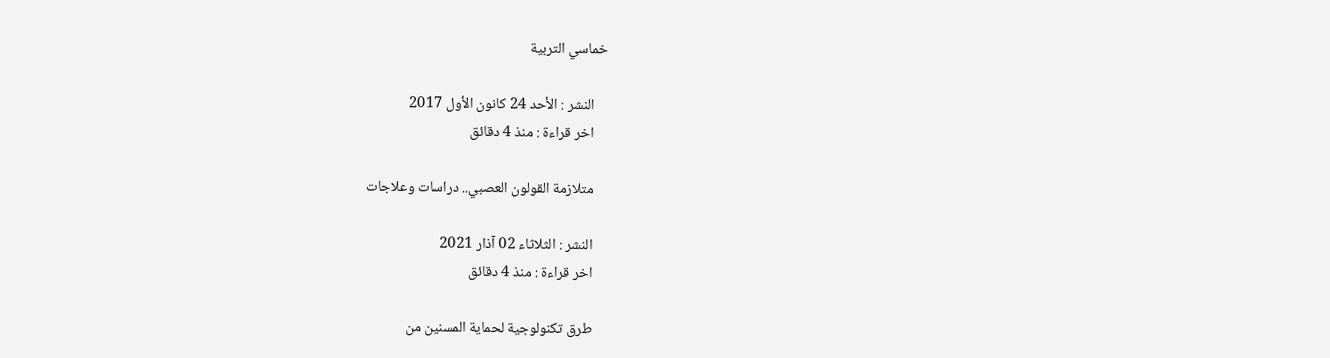خماسي التربية

    النشر : الأحد 24 كانون الأول 2017
    اخر قراءة : منذ 4 دقائق

    متلازمة القولون العصبي.. دراسات وعلاجات

    النشر : الثلاثاء 02 آذار 2021
    اخر قراءة : منذ 4 دقائق

    طرق تكنولوجية لحماية المسنين من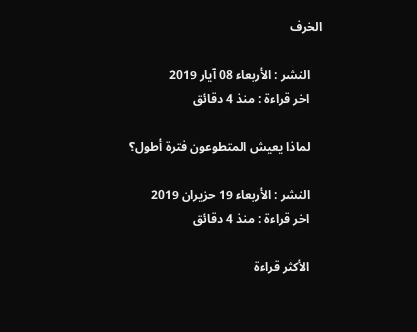الخرف

    النشر : الأربعاء 08 آيار 2019
    اخر قراءة : منذ 4 دقائق

    لماذا يعيش المتطوعون فترة أطول؟

    النشر : الأربعاء 19 حزيران 2019
    اخر قراءة : منذ 4 دقائق

    الأكثر قراءة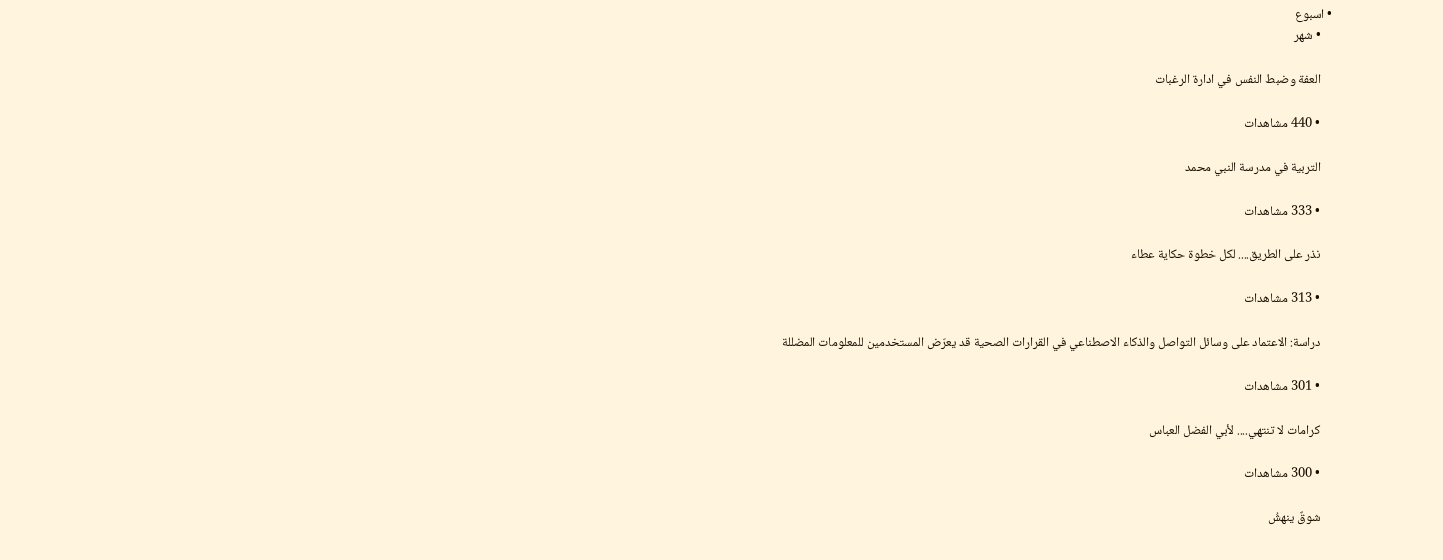• اسبوع
    • شهر

    العفة وضبط النفس في ادارة الرغبات

    • 440 مشاهدات

    التربية في مدرسة النبي محمد

    • 333 مشاهدات

    نذر على الطريق.... لكل خطوة حكاية عطاء

    • 313 مشاهدات

    دراسة: الاعتماد على وسائل التواصل والذكاء الاصطناعي في القرارات الصحية قد يعرّض المستخدمين للمعلومات المضللة

    • 301 مشاهدات

    كرامات لا تنتهي.... لأبي الفضل العباس

    • 300 مشاهدات

    شوقٌ ينهشُ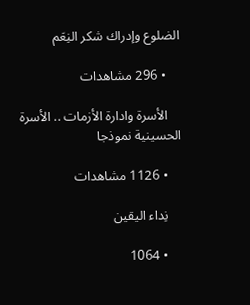الضلوع وإدراك شكر النِعَم

    • 296 مشاهدات

    الأسرة وادارة الأزمات .. الأسرة الحسينية نموذجا

    • 1126 مشاهدات

    نِداء اليقين

    • 1064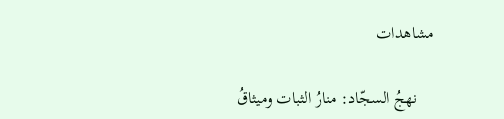مشاهدات

    نهجُ السجّاد: منارُ الثبات وميثاقُ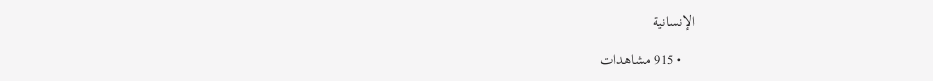الإنسانية

    • 915 مشاهدات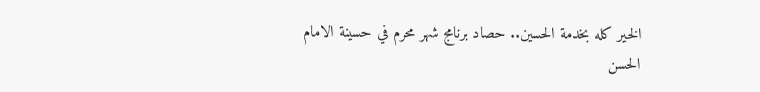الخير كله بخدمة الحسين.. حصاد برنامج شهر محرم في حسينة الامام الحسن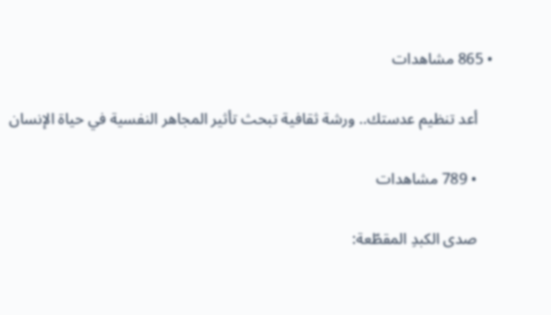• 865 مشاهدات

    أعد تنظيم عدستك.. ورشة ثقافية تبحث تأثير المجاهر النفسية في حياة الإنسان

    • 789 مشاهدات

    صدى الكبدِ المقطّعة: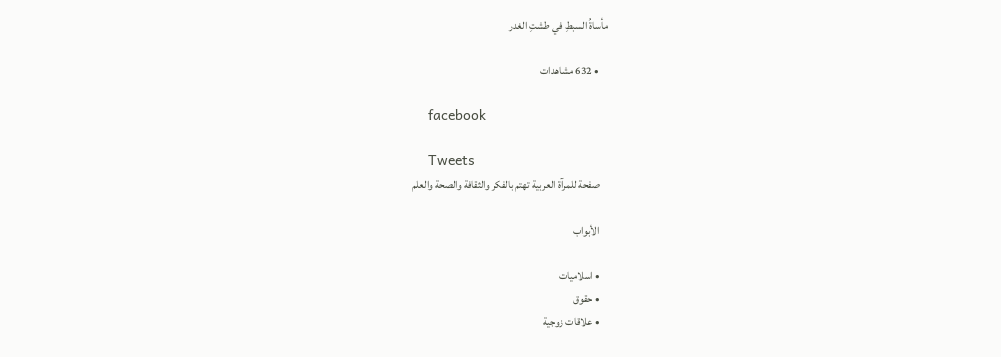مأساةُ السبطِ في طشتِ الغدر

    • 632 مشاهدات

    facebook

    Tweets
    صفحة للمرآة العربية تهتم بالفكر والثقافة والصحة والعلم

    الأبواب

    • اسلاميات
    • حقوق
    • علاقات زوجية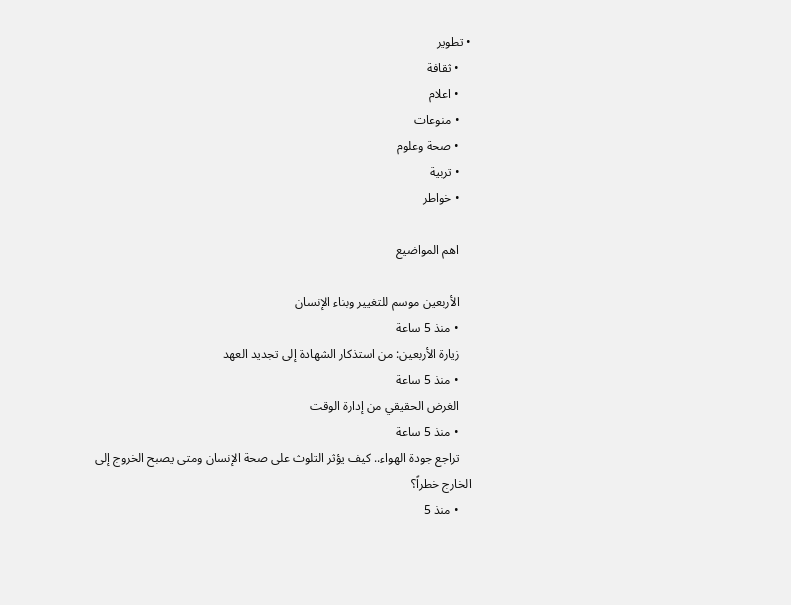• تطوير
    • ثقافة
    • اعلام
    • منوعات
    • صحة وعلوم
    • تربية
    • خواطر

    اهم المواضيع

    الأربعين موسم للتغيير وبناء الإنسان
    • منذ 5 ساعة
    زيارة الأربعين: من استذكار الشهادة إلى تجديد العهد
    • منذ 5 ساعة
    الغرض الحقيقي من إدارة الوقت
    • منذ 5 ساعة
    تراجع جودة الهواء.. كيف يؤثر التلوث على صحة الإنسان ومتى يصبح الخروج إلى الخارج خطراً؟
    • منذ 5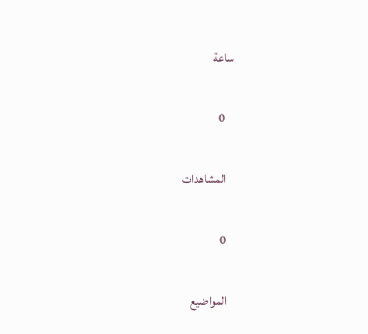ساعة

    0

    المشاهدات

    0

    المواضيع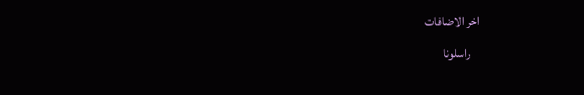اخر الاضافات
    راسلونا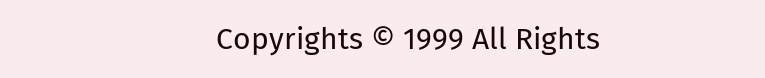Copyrights © 1999 All Rights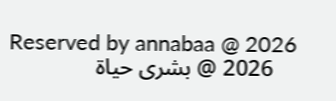Reserved by annabaa @ 2026
    2026 @ بشرى حياة